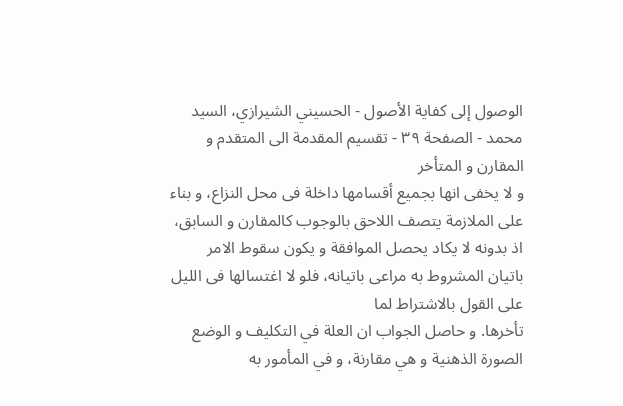الوصول إلى كفاية الأصول - الحسيني الشيرازي، السيد محمد - الصفحة ٣٩ - تقسيم المقدمة الى المتقدم و المقارن و المتأخر
و لا يخفى انها بجميع أقسامها داخلة فى محل النزاع، و بناء على الملازمة يتصف اللاحق بالوجوب كالمقارن و السابق، اذ بدونه لا يكاد يحصل الموافقة و يكون سقوط الامر باتيان المشروط به مراعى باتيانه، فلو لا اغتسالها فى الليل على القول بالاشتراط لما
تأخرها. و حاصل الجواب ان العلة في التكليف و الوضع الصورة الذهنية و هي مقارنة، و في المأمور به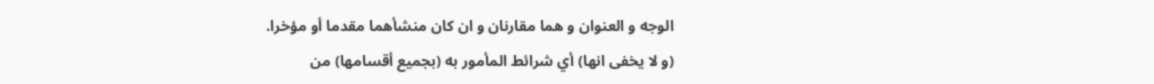الوجه و العنوان و هما مقارنان و ان كان منشأهما مقدما أو مؤخرا.
(و لا يخفى انها) أي شرائط المأمور به (بجميع أقسامها) من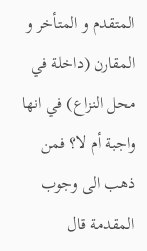المتقدم و المتأخر و المقارن (داخلة في محل النزاع) في انها واجبة أم لا؟ فمن ذهب الى وجوب المقدمة قال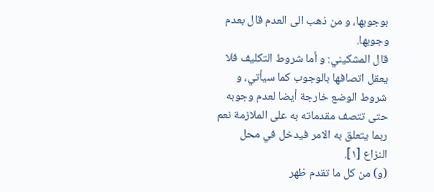بوجوبها، و من ذهب الى العدم قال بعدم وجوبها.
قال المشكيني: و أما شروط التكليف فلا يعقل اتصافها بالوجوب كما سيأتي، و شروط الوضع خارجة أيضا لعدم وجوبه حتى تتصف مقدماته به على الملازمة نعم ربما يتعلق به الامر فيدخل في محل النزاع [١].
(و) من كل ما تقدم ظهر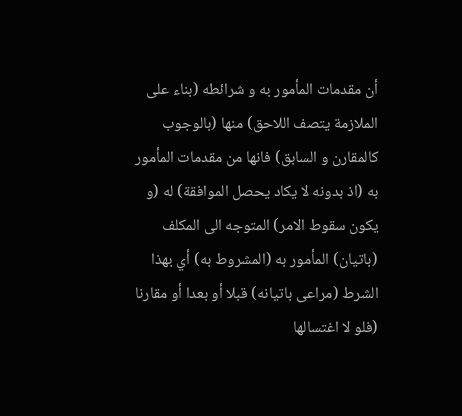أن مقدمات المأمور به و شرائطه (بناء على الملازمة يتصف اللاحق) منها (بالوجوب كالمقارن و السابق) فانها من مقدمات المأمور به (اذ بدونه لا يكاد يحصل الموافقة) له (و يكون سقوط الامر) المتوجه الى المكلف (باتيان) المأمور به (المشروط به) أي بهذا الشرط (مراعى باتيانه) قبلا أو بعدا أو مقارنا (فلو لا اغتسالها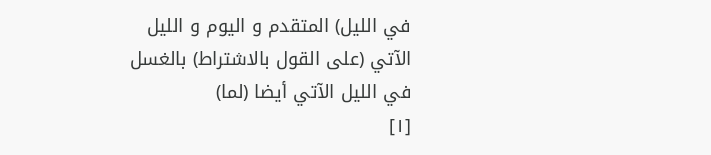في الليل) المتقدم و اليوم و الليل الآتي (على القول بالاشتراط) بالغسل في الليل الآتي أيضا (لما)
[١]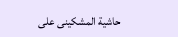حاشية المشكينى على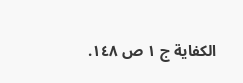الكفاية ج ١ ص ١٤٨.